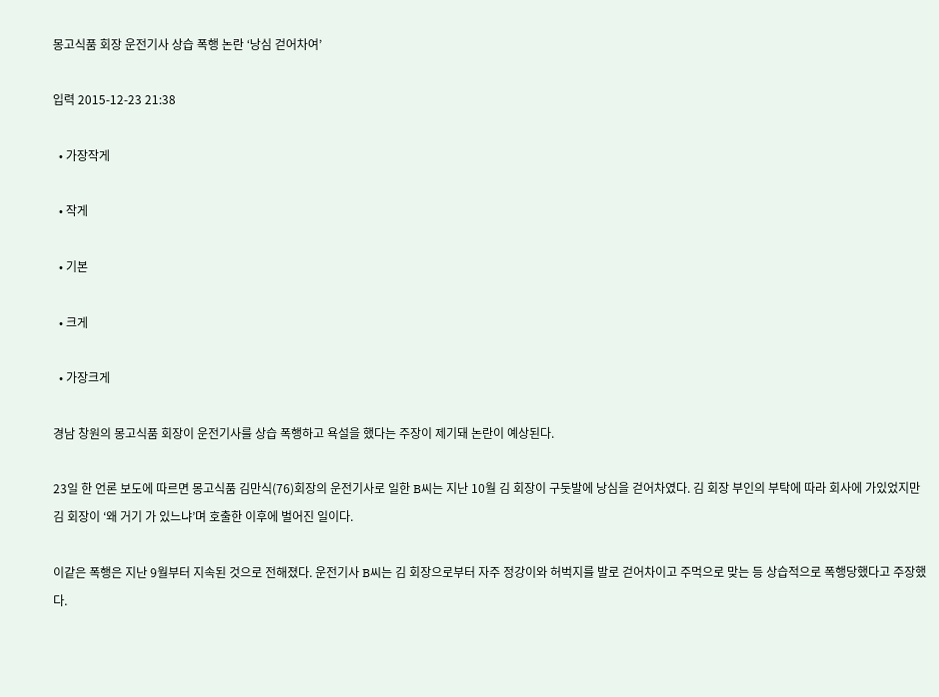몽고식품 회장 운전기사 상습 폭행 논란 ‘낭심 걷어차여’

입력 2015-12-23 21:38

  • 가장작게

  • 작게

  • 기본

  • 크게

  • 가장크게

경남 창원의 몽고식품 회장이 운전기사를 상습 폭행하고 욕설을 했다는 주장이 제기돼 논란이 예상된다.

23일 한 언론 보도에 따르면 몽고식품 김만식(76)회장의 운전기사로 일한 B씨는 지난 10월 김 회장이 구둣발에 낭심을 걷어차였다. 김 회장 부인의 부탁에 따라 회사에 가있었지만 김 회장이 ‘왜 거기 가 있느냐’며 호출한 이후에 벌어진 일이다.

이같은 폭행은 지난 9월부터 지속된 것으로 전해졌다. 운전기사 B씨는 김 회장으로부터 자주 정강이와 허벅지를 발로 걷어차이고 주먹으로 맞는 등 상습적으로 폭행당했다고 주장했다.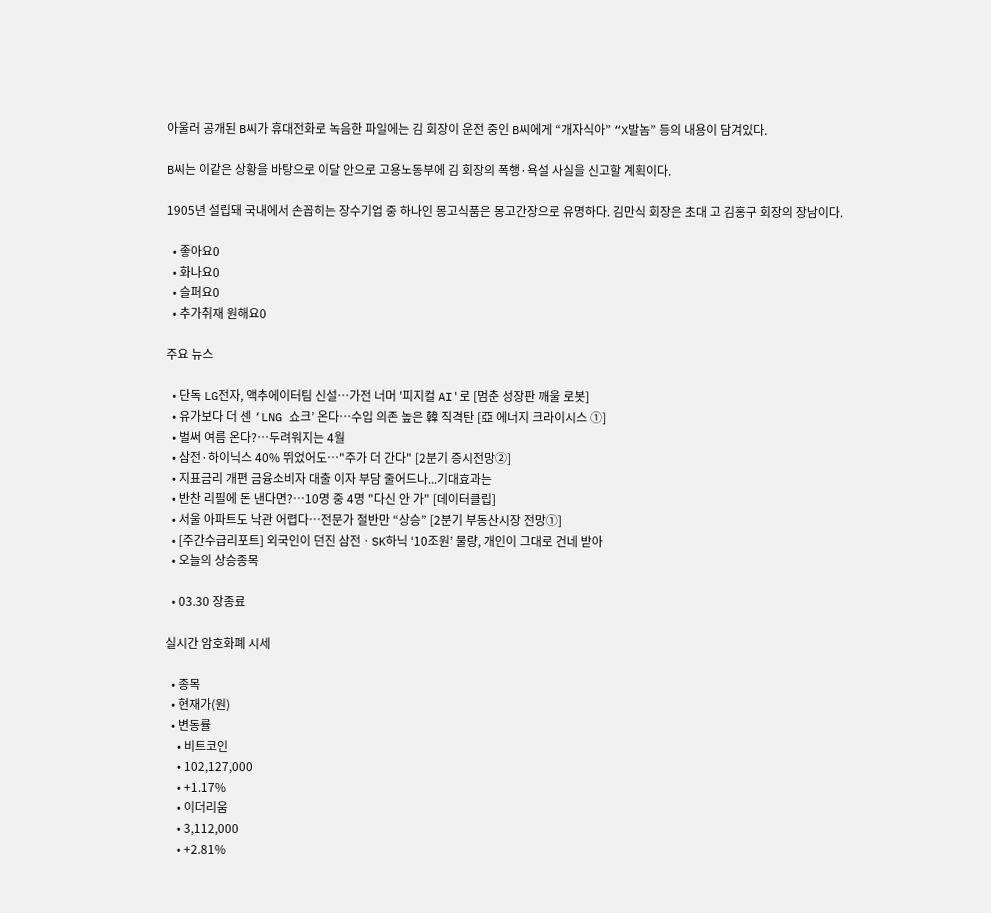아울러 공개된 B씨가 휴대전화로 녹음한 파일에는 김 회장이 운전 중인 B씨에게 “개자식아” “X발놈” 등의 내용이 담겨있다.

B씨는 이같은 상황을 바탕으로 이달 안으로 고용노동부에 김 회장의 폭행·욕설 사실을 신고할 계획이다.

1905년 설립돼 국내에서 손꼽히는 장수기업 중 하나인 몽고식품은 몽고간장으로 유명하다. 김만식 회장은 초대 고 김홍구 회장의 장남이다.

  • 좋아요0
  • 화나요0
  • 슬퍼요0
  • 추가취재 원해요0

주요 뉴스

  • 단독 LG전자, 액추에이터팀 신설⋯가전 너머 '피지컬 AI'로 [멈춘 성장판 깨울 로봇]
  • 유가보다 더 센 ‘LNG 쇼크’ 온다…수입 의존 높은 韓 직격탄 [亞 에너지 크라이시스 ①]
  • 벌써 여름 온다?…두려워지는 4월
  • 삼전·하이닉스 40% 뛰었어도…"주가 더 간다" [2분기 증시전망②]
  • 지표금리 개편 금융소비자 대출 이자 부담 줄어드나...기대효과는
  • 반찬 리필에 돈 낸다면?…10명 중 4명 "다신 안 가" [데이터클립]
  • 서울 아파트도 낙관 어렵다…전문가 절반만 “상승” [2분기 부동산시장 전망①]
  • [주간수급리포트] 외국인이 던진 삼전ㆍSK하닉 ‘10조원’ 물량, 개인이 그대로 건네 받아
  • 오늘의 상승종목

  • 03.30 장종료

실시간 암호화폐 시세

  • 종목
  • 현재가(원)
  • 변동률
    • 비트코인
    • 102,127,000
    • +1.17%
    • 이더리움
    • 3,112,000
    • +2.81%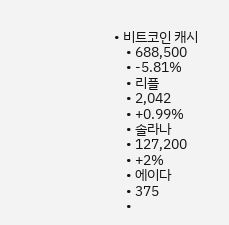• 비트코인 캐시
    • 688,500
    • -5.81%
    • 리플
    • 2,042
    • +0.99%
    • 솔라나
    • 127,200
    • +2%
    • 에이다
    • 375
    •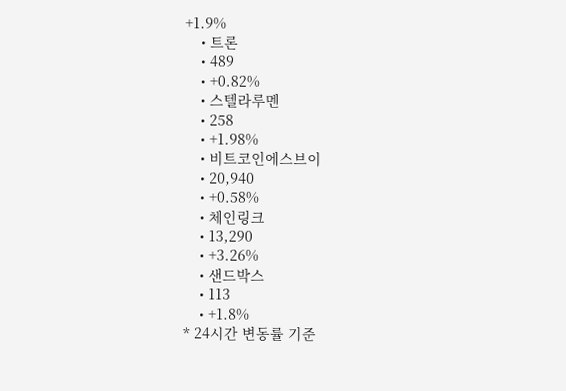+1.9%
    • 트론
    • 489
    • +0.82%
    • 스텔라루멘
    • 258
    • +1.98%
    • 비트코인에스브이
    • 20,940
    • +0.58%
    • 체인링크
    • 13,290
    • +3.26%
    • 샌드박스
    • 113
    • +1.8%
* 24시간 변동률 기준